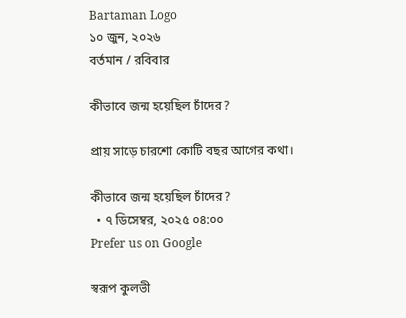Bartaman Logo
১০ জুন, ২০২৬
বর্তমান / রবিবার

কীভাবে জন্ম হয়েছিল চাঁদের?

প্রায় সাড়ে চারশো কোটি বছর আগের কথা।

কীভাবে জন্ম হয়েছিল চাঁদের?
  • ৭ ডিসেম্বর, ২০২৫ ০৪:০০
Prefer us on Google

স্বরূপ কুলভী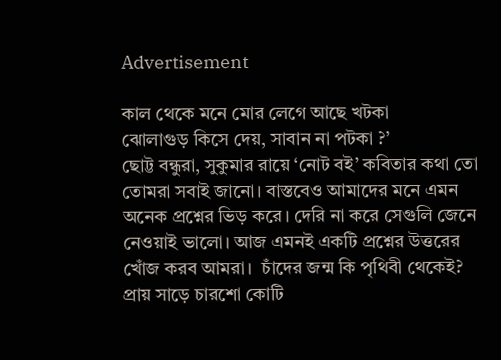Advertisement

কাল থেকে মনে মোর লেগে আছে খটকা
ঝোলাগুড় কিসে দেয়, সাবান না পটকা ?’
ছোট্ট বন্ধুরা, সুকুমার রায়ে ‘নোট বই’ কবিতার কথা তো তোমরা সবাই জানো। বাস্তবেও আমাদের মনে এমন অনেক প্রশ্নের ভিড় করে। দেরি না করে সেগুলি জেনে নেওয়াই ভালো। আজ এমনই একটি প্রশ্নের উত্তরের খোঁজ করব আমরা।  চাঁদের জন্ম কি পৃথিবী থেকেই?
প্রায় সাড়ে চারশো কোটি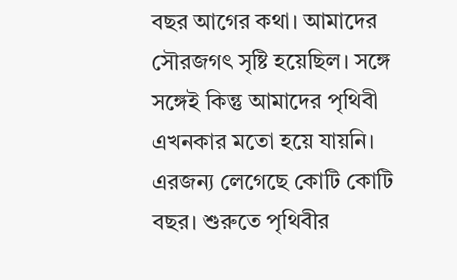বছর আগের কথা। আমাদের সৌরজগৎ সৃষ্টি হয়েছিল। সঙ্গে সঙ্গেই কিন্তু আমাদের পৃথিবী এখনকার মতো হয়ে যায়নি। এরজন্য লেগেছে কোটি কোটি বছর। শুরুতে পৃথিবীর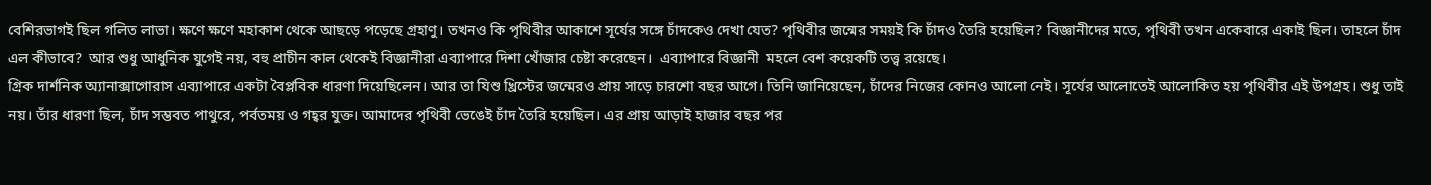বেশিরভাগই ছিল গলিত লাভা। ক্ষণে ক্ষণে মহাকাশ থেকে আছড়ে পড়েছে গ্রহাণু। তখনও কি পৃথিবীর আকাশে সূর্যের সঙ্গে চাঁদকেও দেখা যেত? পৃথিবীর জন্মের সময়ই কি চাঁদও তৈরি হয়েছিল? বিজ্ঞানীদের মতে, পৃথিবী তখন একেবারে একাই ছিল। তাহলে চাঁদ এল কীভাবে?  আর শুধু আধুনিক যুগেই নয়, বহু প্রাচীন কাল থেকেই বিজ্ঞানীরা এব্যাপারে দিশা খোঁজার চেষ্টা করেছেন।  এব্যাপারে বিজ্ঞানী  মহলে বেশ কয়েকটি তত্ত্ব রয়েছে।
গ্রিক দার্শনিক অ্যানাক্সাগোরাস এব্যাপারে একটা বৈপ্লবিক ধারণা দিয়েছিলেন। আর তা যিশু খ্রিস্টের জন্মেরও প্রায় সাড়ে চারশো বছর আগে। তিনি জানিয়েছেন, চাঁদের নিজের কোনও আলো নেই। সূর্যের আলোতেই আলোকিত হয় পৃথিবীর এই উপগ্রহ। শুধু তাই নয়। তাঁর ধারণা ছিল, চাঁদ সম্ভবত পাথুরে, পর্বতময় ও গহ্বর যুক্ত। আমাদের পৃথিবী ভেঙেই চাঁদ তৈরি হয়েছিল। এর প্রায় আড়াই হাজার বছর পর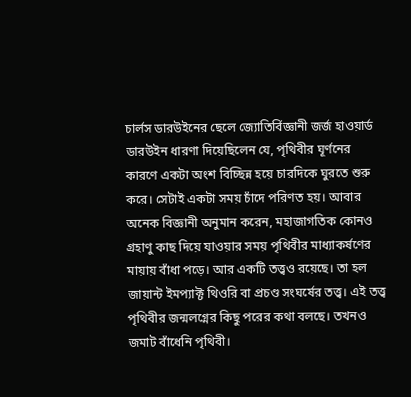চার্লস ডারউইনের ছেলে জ্যোতির্বিজ্ঞানী জর্জ হাওয়ার্ড ডারউইন ধারণা দিয়েছিলেন যে, পৃথিবীর ঘূর্ণনের কারণে একটা অংশ বিচ্ছিন্ন হয়ে চারদিকে ঘুরতে শুরু করে। সেটাই একটা সময় চাঁদে পরিণত হয়। আবার অনেক বিজ্ঞানী অনুমান করেন, মহাজাগতিক কোনও গ্রহাণু কাছ দিয়ে যাওয়ার সময় পৃথিবীর মাধ্যাকর্ষণের মায়ায় বাঁধা পড়ে। আর একটি তত্ত্বও রয়েছে। তা হল জায়ান্ট ইমপ্যাক্ট থিওরি বা প্রচণ্ড সংঘর্ষের তত্ত্ব। এই তত্ত্ব পৃথিবীর জন্মলগ্নের কিছু পরের কথা বলছে। তখনও জমাট বাঁধেনি পৃথিবী।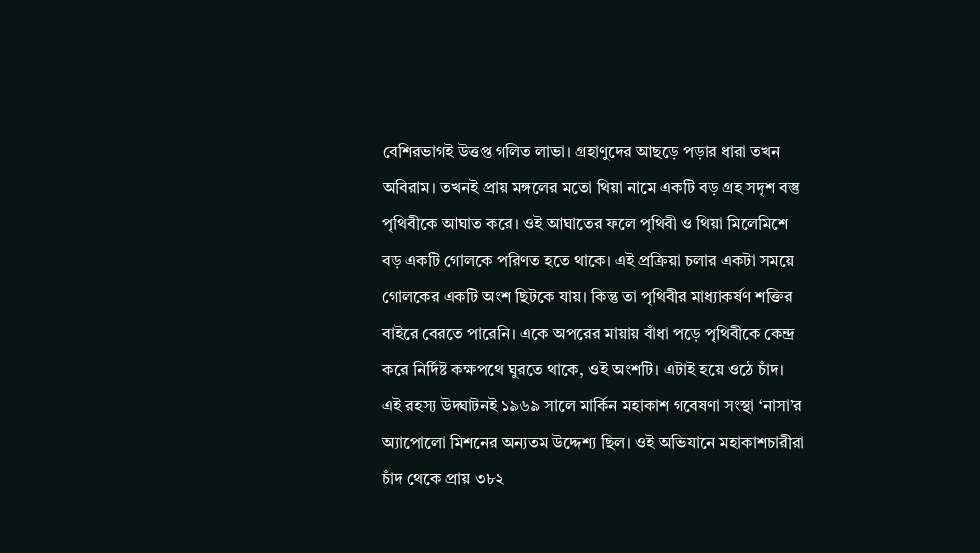বেশিরভাগই উত্তপ্ত গলিত লাভা। গ্রহাণুদের আছড়ে পড়ার ধারা তখন অবিরাম। তখনই প্রায় মঙ্গলের মতো থিয়া নামে একটি বড় গ্রহ সদৃশ বস্তু  পৃথিবীকে আঘাত করে। ওই আঘাতের ফলে পৃথিবী ও থিয়া মিলেমিশে বড় একটি গোলকে পরিণত হতে থাকে। এই প্রক্রিয়া চলার একটা সময়ে গোলকের একটি অংশ ছিটকে যায়। কিন্তু তা পৃথিবীর মাধ্যাকর্ষণ শক্তির বাইরে বেরতে পারেনি। একে অপরের মায়ায় বাঁধা পড়ে পৃথিবীকে কেন্দ্র করে নির্দিষ্ট কক্ষপথে ঘুরতে থাকে, ওই অংশটি। এটাই হয়ে ওঠে চাঁদ।
এই রহস্য উদ্ঘাটনই ১৯৬৯ সালে মার্কিন মহাকাশ গবেষণা সংস্থা ‘নাসা’র অ্যাপোলো মিশনের অন্যতম উদ্দেশ্য ছিল। ওই অভিযানে মহাকাশচারীরা চাঁদ থেকে প্রায় ৩৮২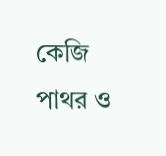কেজি পাথর ও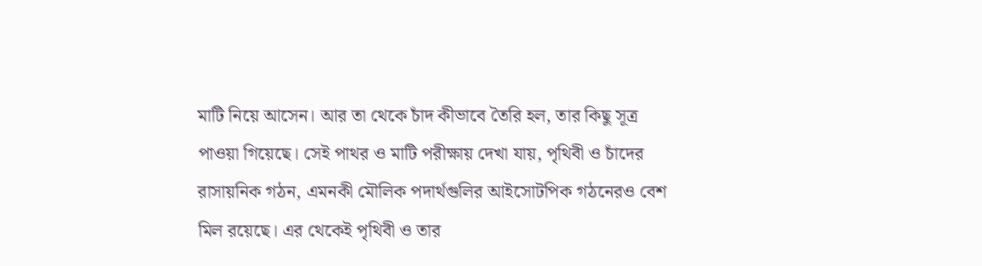মাটি নিয়ে আসেন। আর তা থেকে চাঁদ কীভাবে তৈরি হল, তার কিছু সূত্র পাওয়া গিয়েছে। সেই পাথর ও মাটি পরীক্ষায় দেখা যায়, পৃথিবী ও চাঁদের রাসায়নিক গঠন, এমনকী মৌলিক পদার্থগুলির আইসোটপিক গঠনেরও বেশ মিল রয়েছে। এর থেকেই পৃথিবী ও তার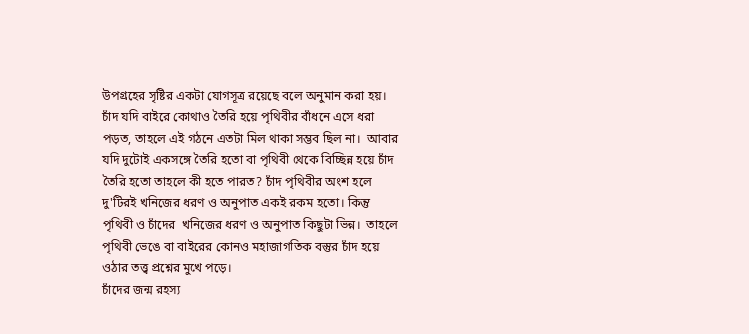উপগ্রহের সৃষ্টির একটা যোগসূত্র রয়েছে বলে অনুমান করা হয়। চাঁদ যদি বাইরে কোথাও তৈরি হয়ে পৃথিবীর বাঁধনে এসে ধরা পড়ত, তাহলে এই গঠনে এতটা মিল থাকা সম্ভব ছিল না।  আবার যদি দুটোই একসঙ্গে তৈরি হতো বা পৃথিবী থেকে বিচ্ছিন্ন হয়ে চাঁদ তৈরি হতো তাহলে কী হতে পারত? চাঁদ পৃথিবীর অংশ হলে দু'টিরই খনিজের ধরণ ও অনুপাত একই রকম হতো। কিন্তু পৃথিবী ও চাঁদের  খনিজের ধরণ ও অনুপাত কিছুটা ভিন্ন।  তাহলে পৃথিবী ভেঙে বা বাইরের কোনও মহাজাগতিক বস্তুর চাঁদ হয়ে ওঠার তত্ত্ব প্রশ্নের মুখে পড়ে।
চাঁদের জন্ম রহস্য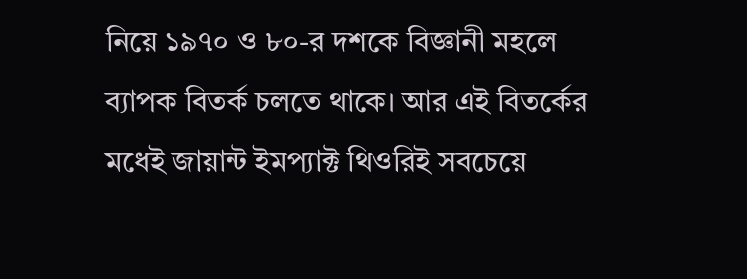নিয়ে ১৯৭০ ও ৮০-র দশকে বিজ্ঞানী মহলে ব্যাপক বিতর্ক চলতে থাকে। আর এই বিতর্কের মধেই জায়ান্ট ইমপ্যাক্ট থিওরিই সবচেয়ে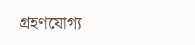গ্রহণযোগ্য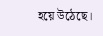হয়ে উঠেছে।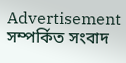Advertisement
সম্পর্কিত সংবাদ